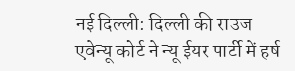नई दिल्ली: दिल्ली की राउज एवेन्यू कोर्ट ने न्यू ईयर पार्टी में हर्ष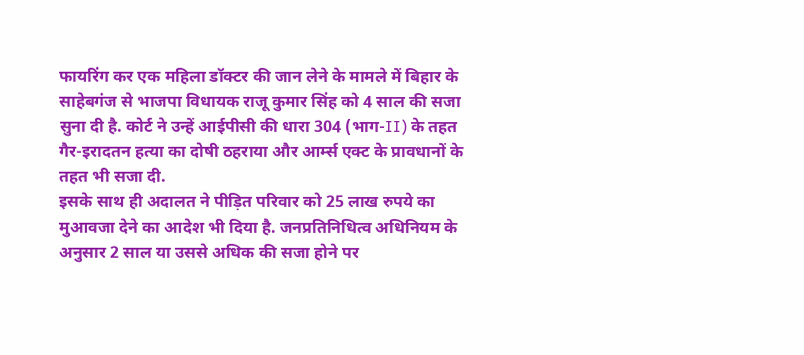फायरिंग कर एक महिला डॉक्टर की जान लेने के मामले में बिहार के साहेबगंज से भाजपा विधायक राजू कुमार सिंह को 4 साल की सजा सुना दी है. कोर्ट ने उन्हें आईपीसी की धारा 304 (भाग-II) के तहत गैर-इरादतन हत्या का दोषी ठहराया और आर्म्स एक्ट के प्रावधानों के तहत भी सजा दी.
इसके साथ ही अदालत ने पीड़ित परिवार को 25 लाख रुपये का मुआवजा देने का आदेश भी दिया है. जनप्रतिनिधित्व अधिनियम के अनुसार 2 साल या उससे अधिक की सजा होने पर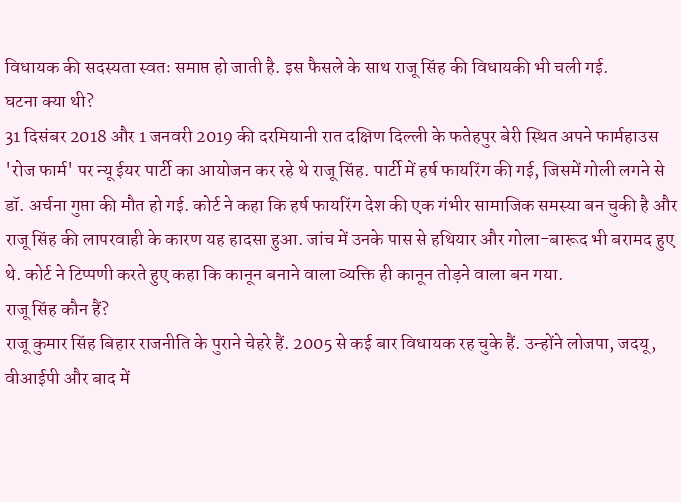विधायक की सदस्यता स्वतः समाप्त हो जाती है. इस फैसले के साथ राजू सिंह की विधायकी भी चली गई.
घटना क्या थी?
31 दिसंबर 2018 और 1 जनवरी 2019 की दरमियानी रात दक्षिण दिल्ली के फतेहपुर बेरी स्थित अपने फार्महाउस 'रोज फार्म' पर न्यू ईयर पार्टी का आयोजन कर रहे थे राजू सिंह. पार्टी में हर्ष फायरिंग की गई, जिसमें गोली लगने से डॉ. अर्चना गुप्ता की मौत हो गई. कोर्ट ने कहा कि हर्ष फायरिंग देश की एक गंभीर सामाजिक समस्या बन चुकी है और राजू सिंह की लापरवाही के कारण यह हादसा हुआ. जांच में उनके पास से हथियार और गोला-बारूद भी बरामद हुए थे. कोर्ट ने टिप्पणी करते हुए कहा कि कानून बनाने वाला व्यक्ति ही कानून तोड़ने वाला बन गया.
राजू सिंह कौन हैं?
राजू कुमार सिंह बिहार राजनीति के पुराने चेहरे हैं. 2005 से कई बार विधायक रह चुके हैं. उन्होंने लोजपा, जदयू, वीआईपी और बाद में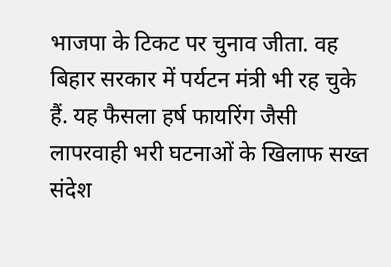भाजपा के टिकट पर चुनाव जीता. वह बिहार सरकार में पर्यटन मंत्री भी रह चुके हैं. यह फैसला हर्ष फायरिंग जैसी लापरवाही भरी घटनाओं के खिलाफ सख्त संदेश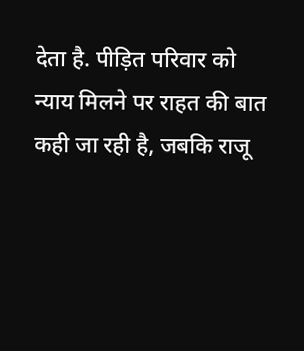देता है. पीड़ित परिवार को न्याय मिलने पर राहत की बात कही जा रही है, जबकि राजू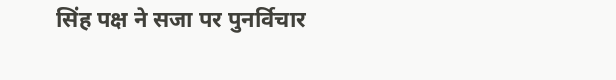सिंह पक्ष ने सजा पर पुनर्विचार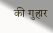की गुहार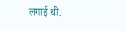लगाई थी.